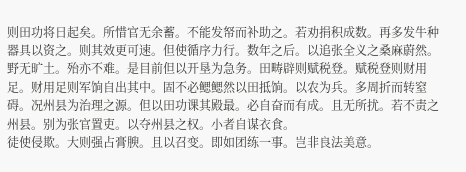则田功将日起矣。所惜官无余蓄。不能发帑而补助之。若劝捐积成数。再多发牛种器具以资之。则其效更可速。但使循序力行。数年之后。以追张全义之桑麻蔚然。野无旷土。殆亦不难。是目前但以开垦为急务。田畴辟则赋税登。赋税登则财用足。财用足则军饷自出其中。固不必鳃鳃然以田抵饷。以农为兵。多周折而转窒碍。况州县为治理之源。但以田功课其殿最。必自奋而有成。且无所扰。若不责之州县。别为张官置吏。以夺州县之权。小者自谋衣食。
徒使侵欺。大则强占膏腴。且以召变。即如团练一事。岂非良法美意。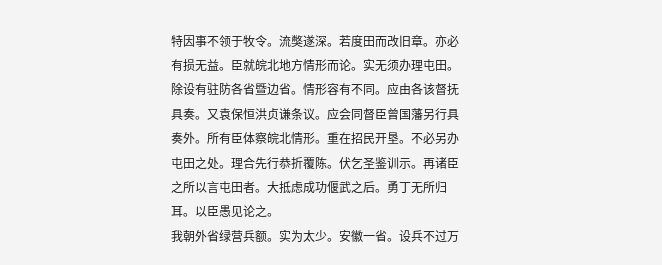特因事不领于牧令。流獘遂深。若度田而改旧章。亦必有损无益。臣就皖北地方情形而论。实无须办理屯田。除设有驻防各省暨边省。情形容有不同。应由各该督抚具奏。又袁保恒洪贞谦条议。应会同督臣曾国藩另行具奏外。所有臣体察皖北情形。重在招民开垦。不必另办屯田之处。理合先行恭折覆陈。伏乞圣鉴训示。再诸臣之所以言屯田者。大抵虑成功偃武之后。勇丁无所归耳。以臣愚见论之。
我朝外省绿营兵额。实为太少。安徽一省。设兵不过万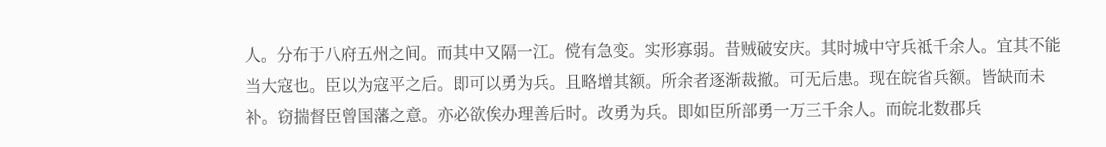人。分布于八府五州之间。而其中又隔一江。傥有急变。实形寡弱。昔贼破安庆。其时城中守兵祗千余人。宜其不能当大寇也。臣以为寇平之后。即可以勇为兵。且略增其额。所余者逐渐裁撤。可无后患。现在皖省兵额。皆缺而未补。窃揣督臣曾国藩之意。亦必欲俟办理善后时。改勇为兵。即如臣所部勇一万三千余人。而皖北数郡兵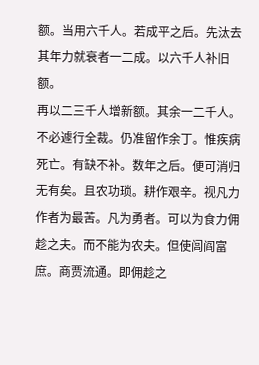额。当用六千人。若成平之后。先汰去其年力就衰者一二成。以六千人补旧额。
再以二三千人增新额。其余一二千人。不必遽行全裁。仍准留作余丁。惟疾病死亡。有缺不补。数年之后。便可消归无有矣。且农功琐。耕作艰辛。视凡力作者为最苦。凡为勇者。可以为食力佣趁之夫。而不能为农夫。但使闾阎富庶。商贾流通。即佣趁之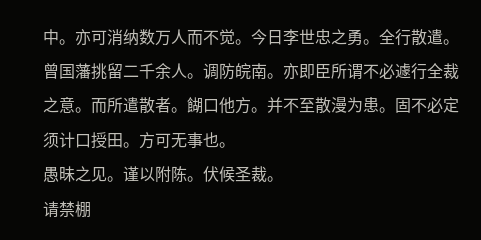中。亦可消纳数万人而不觉。今日李世忠之勇。全行散遣。曾国藩挑留二千余人。调防皖南。亦即臣所谓不必遽行全裁之意。而所遣散者。餬口他方。并不至散漫为患。固不必定须计口授田。方可无事也。
愚昧之见。谨以附陈。伏候圣裁。
请禁棚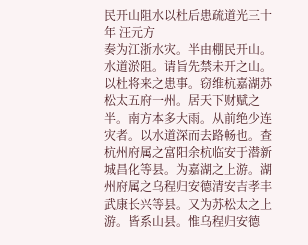民开山阻水以杜后患疏道光三十年 汪元方
奏为江浙水灾。半由棚民开山。水道淤阻。请旨先禁未开之山。以杜将来之患事。窃维杭嘉湖苏松太五府一州。居天下财赋之半。南方本多大雨。从前绝少连灾者。以水道深而去路畅也。查杭州府属之富阳余杭临安于潜新城昌化等县。为嘉湖之上游。湖州府属之乌程归安德清安吉孝丰武康长兴等县。又为苏松太之上游。皆系山县。惟乌程归安德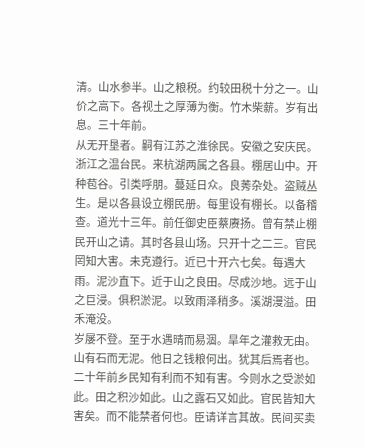清。山水参半。山之粮税。约较田税十分之一。山价之高下。各视土之厚薄为衡。竹木柴薪。岁有出息。三十年前。
从无开垦者。嗣有江苏之淮徐民。安徽之安庆民。浙江之温台民。来杭湖两属之各县。棚居山中。开种苞谷。引类呼朋。蔓延日众。良莠杂处。盗贼丛生。是以各县设立棚民册。每里设有棚长。以备稽查。道光十三年。前任御史臣蔡赓扬。曾有禁止棚民开山之请。其时各县山场。只开十之二三。官民罔知大害。未克遵行。近已十开六七矣。每遇大雨。泥沙直下。近于山之良田。尽成沙地。远于山之巨浸。俱积淤泥。以致雨泽稍多。溪湖漫溢。田禾淹没。
岁屡不登。至于水遇晴而易涸。旱年之灌救无由。山有石而无泥。他日之钱粮何出。犹其后焉者也。二十年前乡民知有利而不知有害。今则水之受淤如此。田之积沙如此。山之露石又如此。官民皆知大害矣。而不能禁者何也。臣请详言其故。民间买卖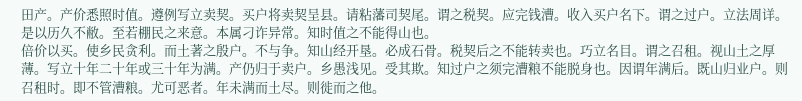田产。产价悉照时值。遵例写立卖契。买户将卖契呈县。请粘藩司契尾。谓之税契。应完钱漕。收入买户名下。谓之过户。立法周详。是以历久不敝。至若棚民之来意。本属刁诈异常。知时值之不能得山也。
倍价以买。使乡民贪利。而土著之殷户。不与争。知山经开垦。必成石骨。税契后之不能转卖也。巧立名目。谓之召租。视山土之厚薄。写立十年二十年或三十年为满。产仍归于卖户。乡愚浅见。受其欺。知过户之须完漕粮不能脱身也。因谓年满后。既山归业户。则召租时。即不管漕粮。尤可恶者。年未满而土尽。则徙而之他。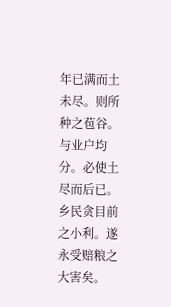年已满而土未尽。则所种之苞谷。与业户均分。必使土尽而后已。乡民贪目前之小利。遂永受赔粮之大害矣。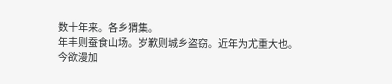数十年来。各乡猬集。
年丰则蚕食山场。岁歉则城乡盗窃。近年为尤重大也。
今欲漫加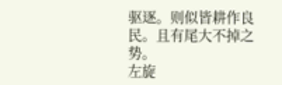驱逐。则似皆耕作良民。且有尾大不掉之势。
左旋